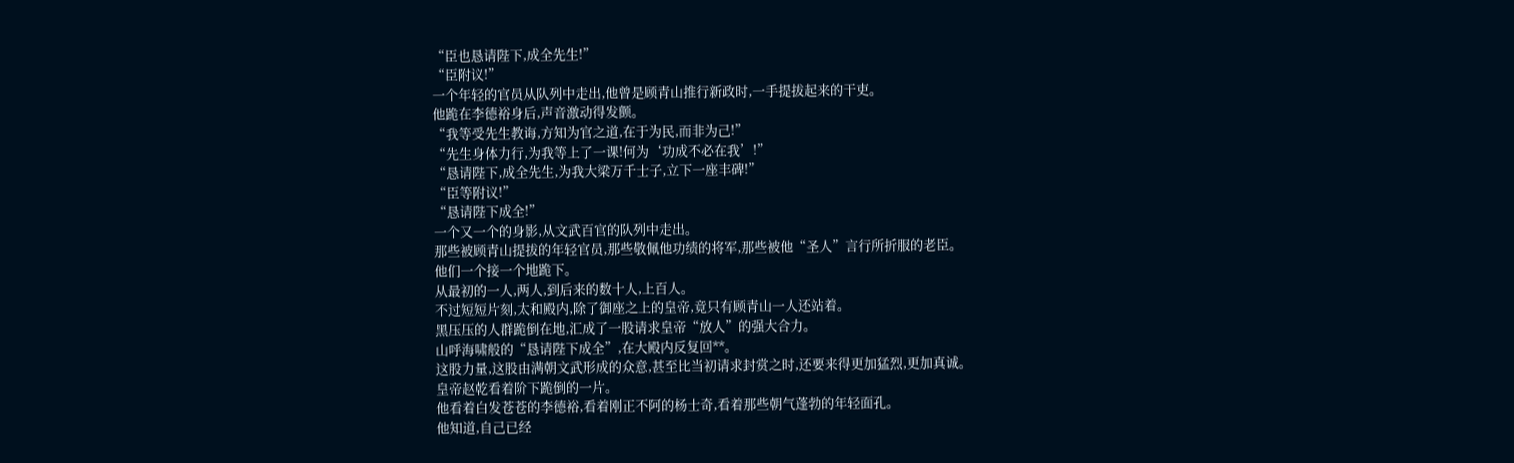“臣也恳请陛下,成全先生!”
“臣附议!”
一个年轻的官员从队列中走出,他曾是顾青山推行新政时,一手提拔起来的干吏。
他跪在李德裕身后,声音激动得发颤。
“我等受先生教诲,方知为官之道,在于为民,而非为己!”
“先生身体力行,为我等上了一课!何为‘功成不必在我’!”
“恳请陛下,成全先生,为我大梁万千士子,立下一座丰碑!”
“臣等附议!”
“恳请陛下成全!”
一个又一个的身影,从文武百官的队列中走出。
那些被顾青山提拔的年轻官员,那些敬佩他功绩的将军,那些被他“圣人”言行所折服的老臣。
他们一个接一个地跪下。
从最初的一人,两人,到后来的数十人,上百人。
不过短短片刻,太和殿内,除了御座之上的皇帝,竟只有顾青山一人还站着。
黑压压的人群跪倒在地,汇成了一股请求皇帝“放人”的强大合力。
山呼海啸般的“恳请陛下成全”,在大殿内反复回**。
这股力量,这股由满朝文武形成的众意,甚至比当初请求封赏之时,还要来得更加猛烈,更加真诚。
皇帝赵乾看着阶下跪倒的一片。
他看着白发苍苍的李德裕,看着刚正不阿的杨士奇,看着那些朝气蓬勃的年轻面孔。
他知道,自己已经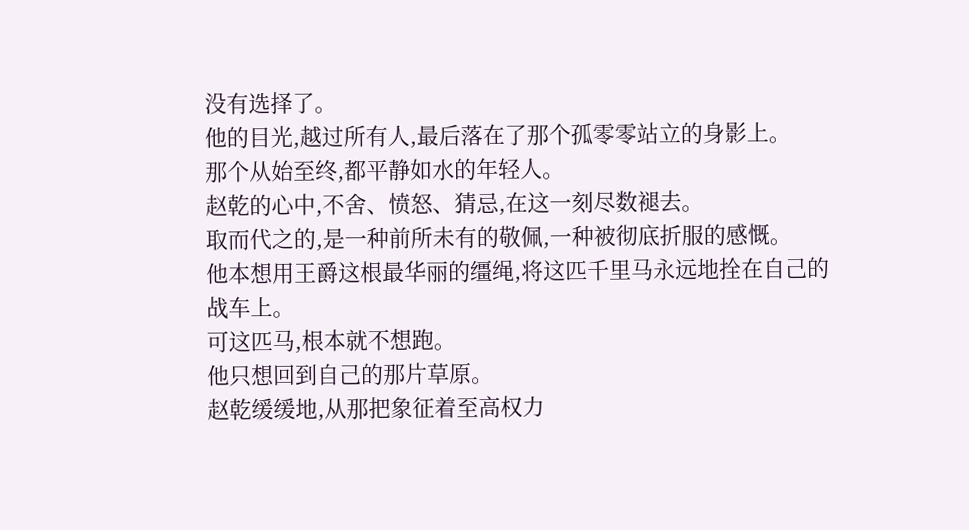没有选择了。
他的目光,越过所有人,最后落在了那个孤零零站立的身影上。
那个从始至终,都平静如水的年轻人。
赵乾的心中,不舍、愤怒、猜忌,在这一刻尽数褪去。
取而代之的,是一种前所未有的敬佩,一种被彻底折服的感慨。
他本想用王爵这根最华丽的缰绳,将这匹千里马永远地拴在自己的战车上。
可这匹马,根本就不想跑。
他只想回到自己的那片草原。
赵乾缓缓地,从那把象征着至高权力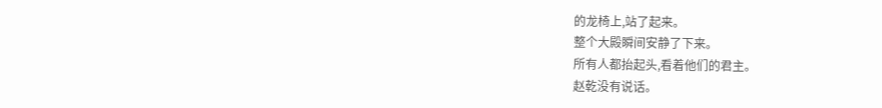的龙椅上,站了起来。
整个大殿瞬间安静了下来。
所有人都抬起头,看着他们的君主。
赵乾没有说话。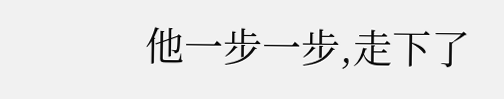他一步一步,走下了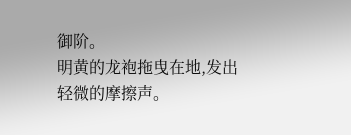御阶。
明黄的龙袍拖曳在地,发出轻微的摩擦声。